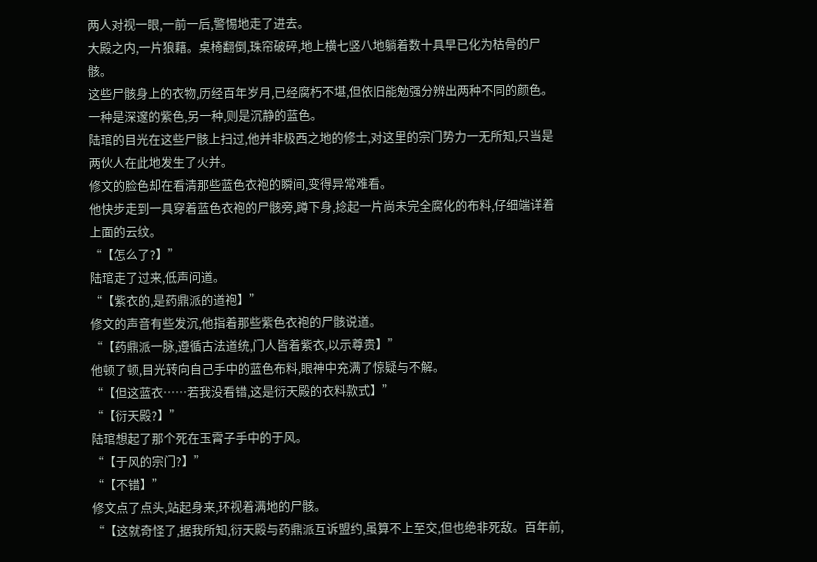两人对视一眼,一前一后,警惕地走了进去。
大殿之内,一片狼藉。桌椅翻倒,珠帘破碎,地上横七竖八地躺着数十具早已化为枯骨的尸骸。
这些尸骸身上的衣物,历经百年岁月,已经腐朽不堪,但依旧能勉强分辨出两种不同的颜色。
一种是深邃的紫色,另一种,则是沉静的蓝色。
陆琯的目光在这些尸骸上扫过,他并非极西之地的修士,对这里的宗门势力一无所知,只当是两伙人在此地发生了火并。
修文的脸色却在看清那些蓝色衣袍的瞬间,变得异常难看。
他快步走到一具穿着蓝色衣袍的尸骸旁,蹲下身,捻起一片尚未完全腐化的布料,仔细端详着上面的云纹。
“【怎么了?】”
陆琯走了过来,低声问道。
“【紫衣的,是药鼎派的道袍】”
修文的声音有些发沉,他指着那些紫色衣袍的尸骸说道。
“【药鼎派一脉,遵循古法道统,门人皆着紫衣,以示尊贵】”
他顿了顿,目光转向自己手中的蓝色布料,眼神中充满了惊疑与不解。
“【但这蓝衣……若我没看错,这是衍天殿的衣料款式】”
“【衍天殿?】”
陆琯想起了那个死在玉霄子手中的于风。
“【于风的宗门?】”
“【不错】”
修文点了点头,站起身来,环视着满地的尸骸。
“【这就奇怪了,据我所知,衍天殿与药鼎派互诉盟约,虽算不上至交,但也绝非死敌。百年前,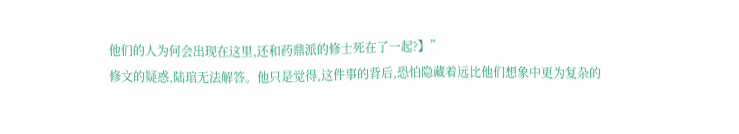他们的人为何会出现在这里,还和药鼎派的修士死在了一起?】”
修文的疑惑,陆琯无法解答。他只是觉得,这件事的背后,恐怕隐藏着远比他们想象中更为复杂的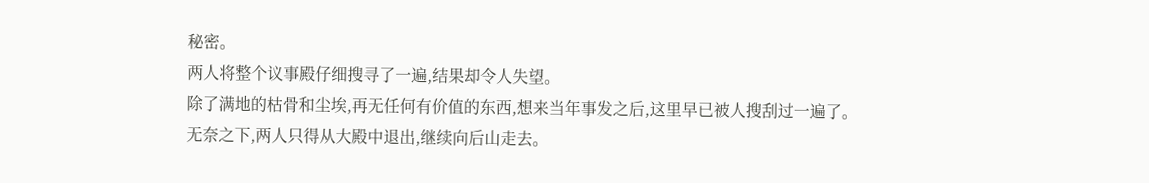秘密。
两人将整个议事殿仔细搜寻了一遍,结果却令人失望。
除了满地的枯骨和尘埃,再无任何有价值的东西,想来当年事发之后,这里早已被人搜刮过一遍了。
无奈之下,两人只得从大殿中退出,继续向后山走去。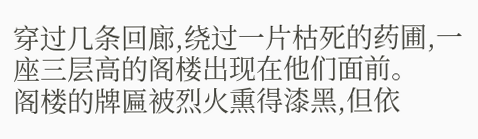穿过几条回廊,绕过一片枯死的药圃,一座三层高的阁楼出现在他们面前。
阁楼的牌匾被烈火熏得漆黑,但依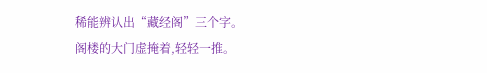稀能辨认出“藏经阁”三个字。
阁楼的大门虚掩着,轻轻一推。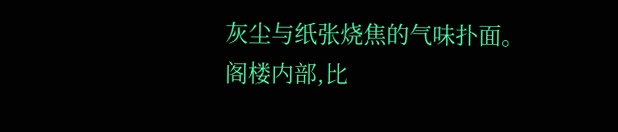灰尘与纸张烧焦的气味扑面。
阁楼内部,比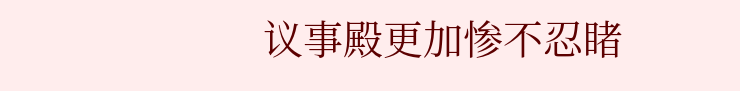议事殿更加惨不忍睹